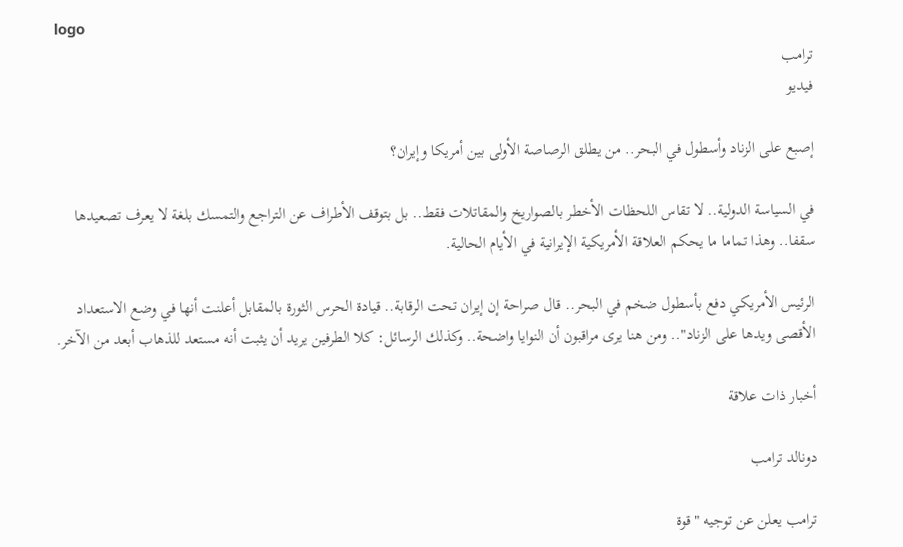logo
ترامب
فيديو

إصبع على الزناد وأسطول في البحر.. من يطلق الرصاصة الأولى بين أمريكا وإيران؟

في السياسة الدولية.. لا تقاس اللحظات الأخطر بالصواريخ والمقاتلات فقط.. بل بتوقف الأطراف عن التراجع والتمسك بلغة لا يعرف تصعيدها سقفا.. وهذا تماما ما يحكم العلاقة الأمريكية الإيرانية في الأيام الحالية.

الرئيس الأمريكي دفع بأسطول ضخم في البحر.. قال صراحة إن إيران تحت الرقابة.. قيادة الحرس الثورة بالمقابل أعلنت أنها في وضع الاستعداد الأقصى ويدها على الزناد".. ومن هنا يرى مراقبون أن النوايا واضحة.. وكذلك الرسائل: كلا الطرفين يريد أن يثبت أنه مستعد للذهاب أبعد من الآخر.

أخبار ذات علاقة

دونالد ترامب

ترامب يعلن عن توجيه "قوة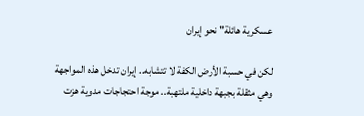عسكرية هائلة" نحو إيران

لكن في حسبة الأرض الكفة لا تتشابه.. إيران تدخل هذه المواجهة وهي مثقلة بجبهة داخلية ملتهبة.. موجة احتجاجات مدوية هزت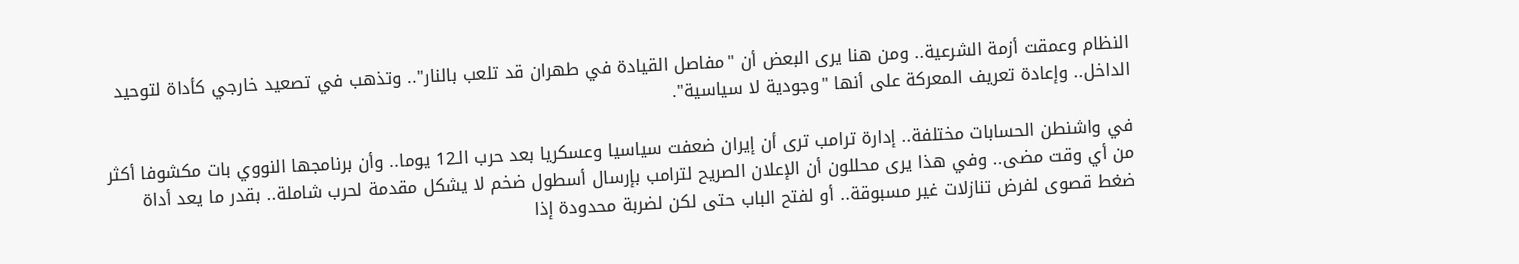النظام وعمقت أزمة الشرعية.. ومن هنا يرى البعض أن "مفاصل القيادة في طهران قد تلعب بالنار".. وتذهب في تصعيد خارجي كأداة لتوحيد الداخل.. وإعادة تعريف المعركة على أنها "وجودية لا سياسية".

في واشنطن الحسابات مختلفة.. إدارة ترامب ترى أن إيران ضعفت سياسيا وعسكريا بعد حرب الـ12 يوما.. وأن برنامجها النووي بات مكشوفا أكثر من أي وقت مضى.. وفي هذا يرى محللون أن الإعلان الصريح لترامب بإرسال أسطول ضخم لا يشكل مقدمة لحرب شاملة.. بقدر ما يعد أداة ضغط قصوى لفرض تنازلات غير مسبوقة.. أو لفتح الباب حتى لكن لضربة محدودة إذا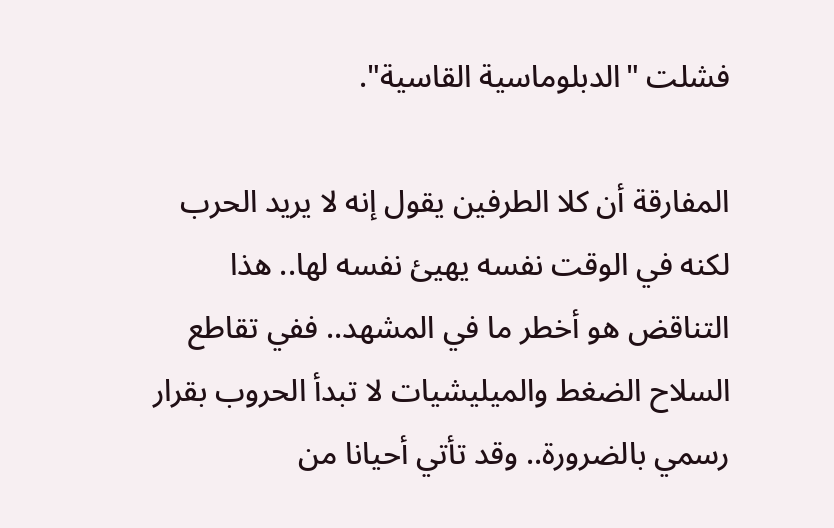فشلت "الدبلوماسية القاسية".

المفارقة أن كلا الطرفين يقول إنه لا يريد الحرب لكنه في الوقت نفسه يهيئ نفسه لها.. هذا التناقض هو أخطر ما في المشهد.. ففي تقاطع السلاح الضغط والميليشيات لا تبدأ الحروب بقرار رسمي بالضرورة.. وقد تأتي أحيانا من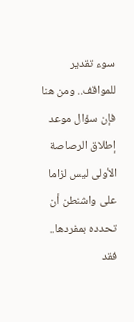سوء تقدير للمواقف.. ومن هنا فإن سؤال موعد إطلاق الرصاصة الأولى ليس لزاما على واشنطن أن تحدده بمفردها.. فقد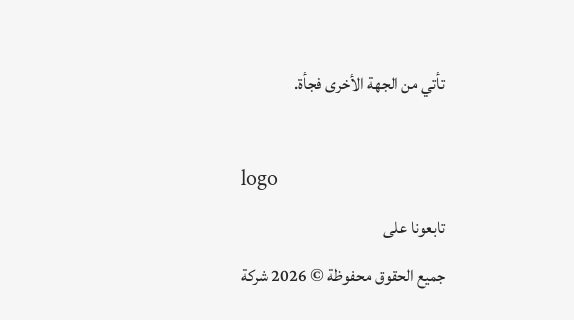تأتي من الجهة الأخرى فجأة.

logo
تابعونا على
جميع الحقوق محفوظة © 2026 شركة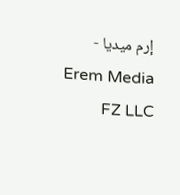إرم ميديا - Erem Media FZ LLC